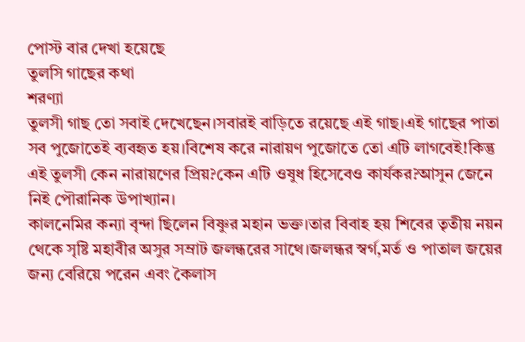পোস্ট বার দেখা হয়েছে
তুলসি গাছের কথা
শরণ্যা
তুলসী গাছ তো সবাই দেখেছেন।সবারই বাড়িতে রয়েছে এই গাছ।এই গাছের পাতা সব পুজোতেই ব্যবহৃত হয়।বিশেষ করে নারায়ণ পুজোতে তো এটি লাগবেই!কিন্তু এই তুলসী কেন নারায়ণের প্রিয়?কেন এটি ওষুধ হিসেবেও কার্যকর?আসুন জেনে নিই পৌরানিক উপাখ্যান।
কালনেমির কন্যা বৃন্দা ছিলেন বিষ্ণুর মহান ভক্ত।তার বিবাহ হয় শিবের তৃতীয় নয়ন থেকে সৃষ্টি মহাবীর অসুর সম্রাট জলন্ধরের সাথে।জলন্ধর স্বর্গ,মর্ত ও পাতাল জয়ের জন্য বেরিয়ে পরেন এবং কৈলাস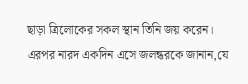ছাড়া ত্রিলোকের সকল স্থান তিনি জয় করেন।
এরপর নারদ একদিন এসে জলন্ধরকে জানান,যে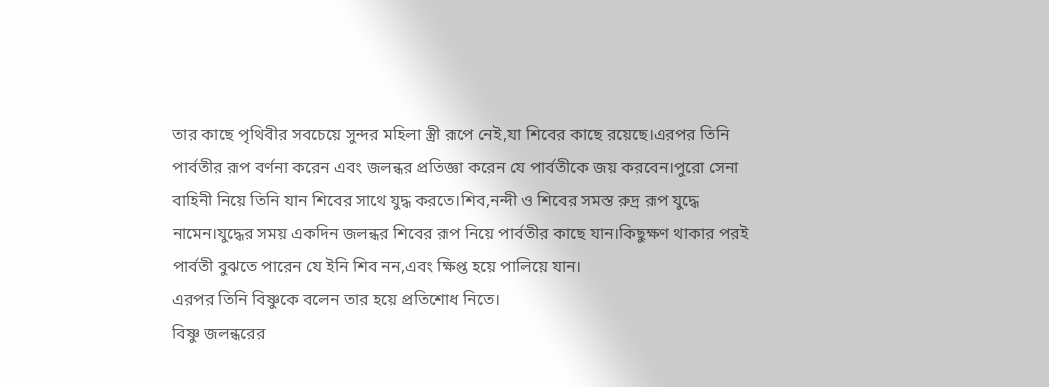তার কাছে পৃথিবীর সবচেয়ে সুন্দর মহিলা স্ত্রী রূপে নেই,যা শিবের কাছে রয়েছে।এরপর তিনি পার্বতীর রূপ বর্ণনা করেন এবং জলন্ধর প্রতিজ্ঞা করেন যে পার্বতীকে জয় করবেন।পুরো সেনা বাহিনী নিয়ে তিনি যান শিবের সাথে যুদ্ধ করতে।শিব,নন্দী ও শিবের সমস্ত রুদ্র রূপ যুদ্ধে নামেন।যুদ্ধের সময় একদিন জলন্ধর শিবের রূপ নিয়ে পার্বতীর কাছে যান।কিছুক্ষণ থাকার পরই পার্বতী বুঝতে পারেন যে ইনি শিব নন,এবং ক্ষিপ্ত হয়ে পালিয়ে যান।
এরপর তিনি বিষ্ণুকে বলেন তার হয়ে প্রতিশোধ নিতে।
বিষ্ণু জলন্ধরের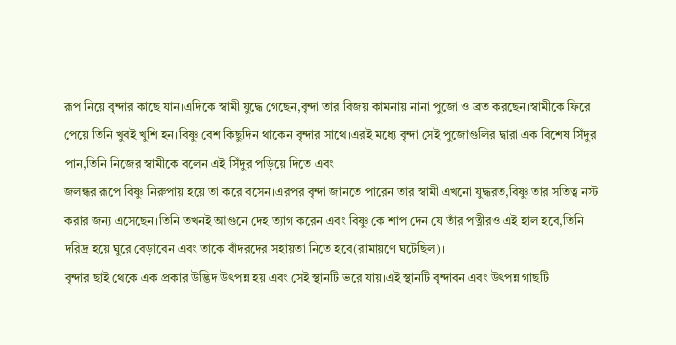রূপ নিয়ে বৃন্দার কাছে যান।এদিকে স্বামী যুদ্ধে গেছেন,বৃন্দা তার বিজয় কামনায় নানা পুজো ও ব্রত করছেন।স্বামীকে ফিরে পেয়ে তিনি খুবই খুশি হন।বিষ্ণু বেশ কিছুদিন থাকেন বৃন্দার সাথে।এরই মধ্যে বৃন্দা সেই পুজোগুলির দ্বারা এক বিশেষ সিঁদুর পান,তিনি নিজের স্বামীকে বলেন এই সিঁদুর পড়িয়ে দিতে এবং
জলন্ধর রূপে বিষ্ণু নিরুপায় হয়ে তা করে বসেন।এরপর বৃন্দা জানতে পারেন তার স্বামী এখনো যুদ্ধরত,বিষ্ণু তার সতিত্ব নস্ট করার জন্য এসেছেন।তিনি তখনই আগুনে দেহ ত্যাগ করেন এবং বিষ্ণু কে শাপ দেন যে তাঁর পত্নীরও এই হাল হবে,তিনি দরিদ্র হয়ে ঘুরে বেড়াবেন এবং তাকে বাঁদরদের সহায়তা নিতে হবে(রামায়ণে ঘটেছিল)।
বৃন্দার ছাই থেকে এক প্রকার উদ্ভিদ উৎপন্ন হয় এবং সেই স্থানটি ভরে যায়।এই স্থানটি বৃন্দাবন এবং উৎপন্ন গাছটি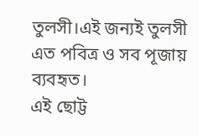তুলসী।এই জন্যই তুলসী এত পবিত্র ও সব পূজায় ব্যবহৃত।
এই ছোট্ট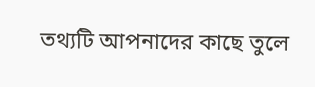তথ্যটি আপনাদের কাছে তুলে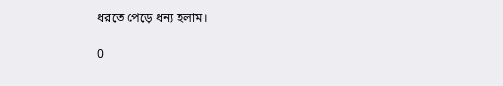ধরতে পেড়ে ধন্য হলাম।

0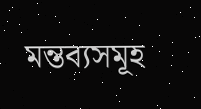মন্তব্যসমূহ